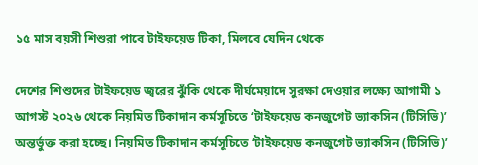১৫ মাস বয়সী শিশুরা পাবে টাইফয়েড টিকা, মিলবে যেদিন থেকে

দেশের শিশুদের টাইফয়েড জ্বরের ঝুঁকি থেকে দীর্ঘমেয়াদে সুরক্ষা দেওয়ার লক্ষ্যে আগামী ১ আগস্ট ২০২৬ থেকে নিয়মিত টিকাদান কর্মসূচিতে ‘টাইফয়েড কনজুগেট ভ্যাকসিন (টিসিভি)’ অন্তর্ভুক্ত করা হচ্ছে। নিয়মিত টিকাদান কর্মসূচিতে ‘টাইফয়েড কনজুগেট ভ্যাকসিন (টিসিভি)’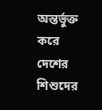অন্তর্ভুক্ত করে দেশের শিশুদের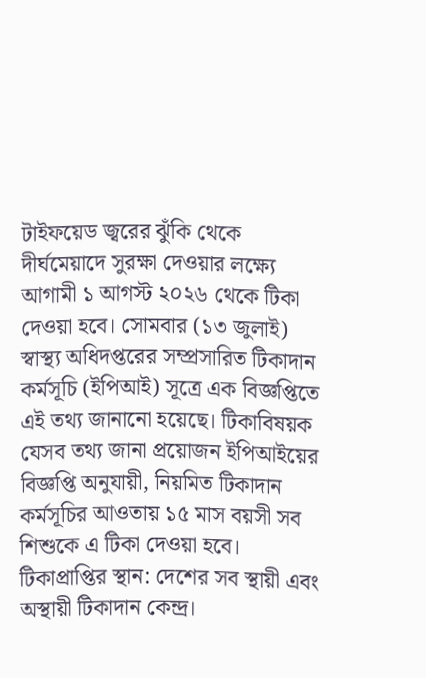টাইফয়েড জ্বরের ঝুঁকি থেকে দীর্ঘমেয়াদে সুরক্ষা দেওয়ার লক্ষ্যে আগামী ১ আগস্ট ২০২৬ থেকে টিকা দেওয়া হবে। সোমবার (১৩ জুলাই) স্বাস্থ্য অধিদপ্তরের সম্প্রসারিত টিকাদান কর্মসূচি (ইপিআই) সূত্রে এক বিজ্ঞপ্তিতে এই তথ্য জানানো হয়েছে। টিকাবিষয়ক যেসব তথ্য জানা প্রয়োজন ইপিআইয়ের বিজ্ঞপ্তি অনুযায়ী, নিয়মিত টিকাদান কর্মসূচির আওতায় ১৫ মাস বয়সী সব শিশুকে এ টিকা দেওয়া হবে।  টিকাপ্রাপ্তির স্থান: দেশের সব স্থায়ী এবং অস্থায়ী টিকাদান কেন্দ্র।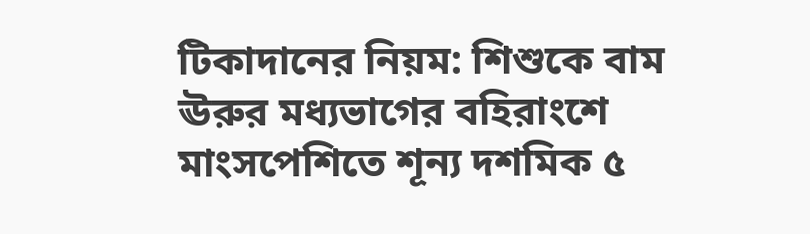টিকাদানের নিয়ম: শিশুকে বাম ঊরুর মধ্যভাগের বহিরাংশে মাংসপেশিতে শূন্য দশমিক ৫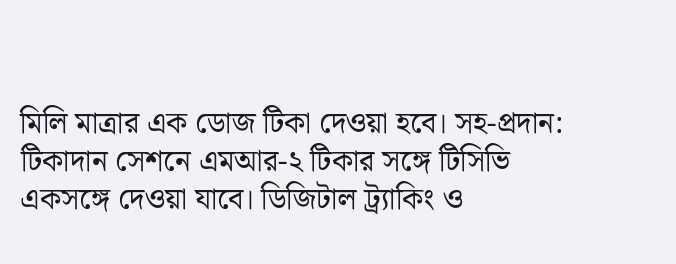মিলি মাত্রার এক ডোজ টিকা দেওয়া হবে। সহ-প্রদান: টিকাদান সেশনে এমআর-২ টিকার সঙ্গে টিসিভি একসঙ্গে দেওয়া যাবে। ডিজিটাল ট্র্যাকিং ও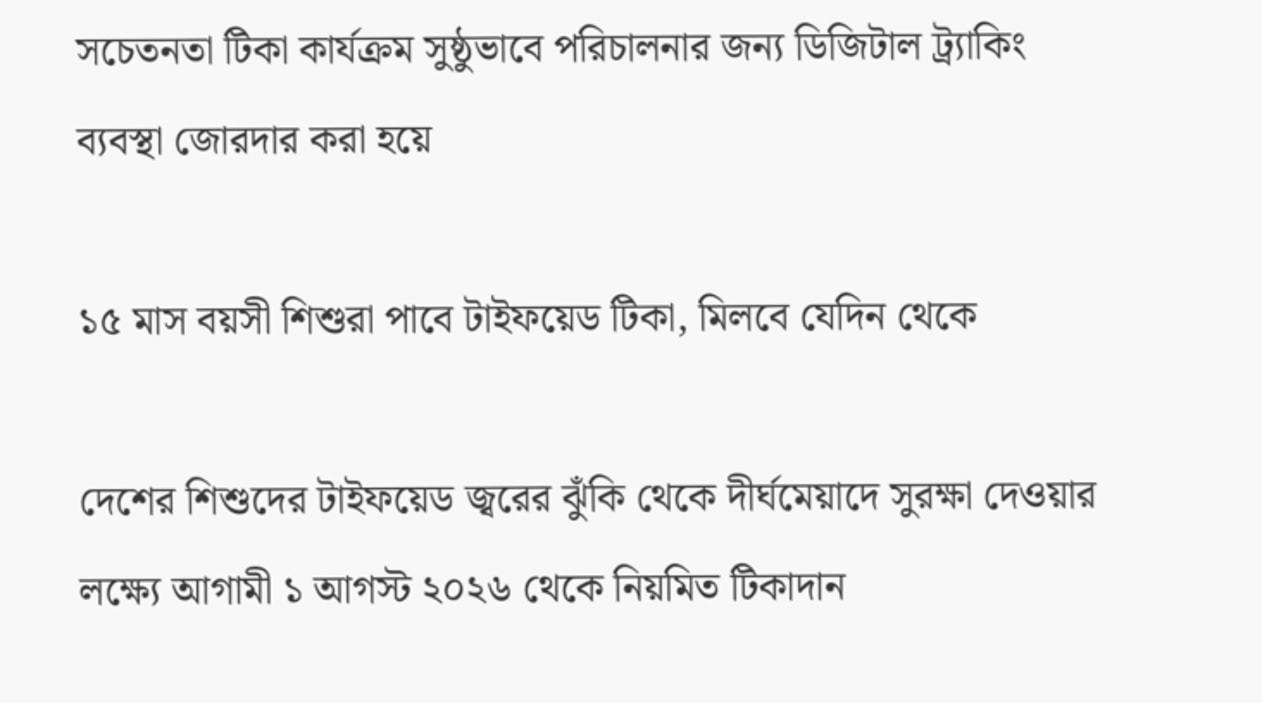সচেতনতা টিকা কার্যক্রম সুষ্ঠুভাবে পরিচালনার জন্য ডিজিটাল ট্র্যাকিং ব্যবস্থা জোরদার করা হয়ে

১৫ মাস বয়সী শিশুরা পাবে টাইফয়েড টিকা, মিলবে যেদিন থেকে

দেশের শিশুদের টাইফয়েড জ্বরের ঝুঁকি থেকে দীর্ঘমেয়াদে সুরক্ষা দেওয়ার লক্ষ্যে আগামী ১ আগস্ট ২০২৬ থেকে নিয়মিত টিকাদান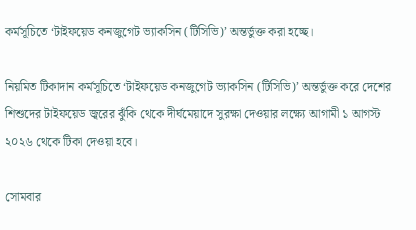কর্মসূচিতে ‘টাইফয়েড কনজুগেট ভ্যাকসিন (টিসিভি)’ অন্তর্ভুক্ত করা হচ্ছে।

নিয়মিত টিকাদান কর্মসূচিতে ‘টাইফয়েড কনজুগেট ভ্যাকসিন (টিসিভি)’ অন্তর্ভুক্ত করে দেশের শিশুদের টাইফয়েড জ্বরের ঝুঁকি থেকে দীর্ঘমেয়াদে সুরক্ষা দেওয়ার লক্ষ্যে আগামী ১ আগস্ট ২০২৬ থেকে টিকা দেওয়া হবে।

সোমবার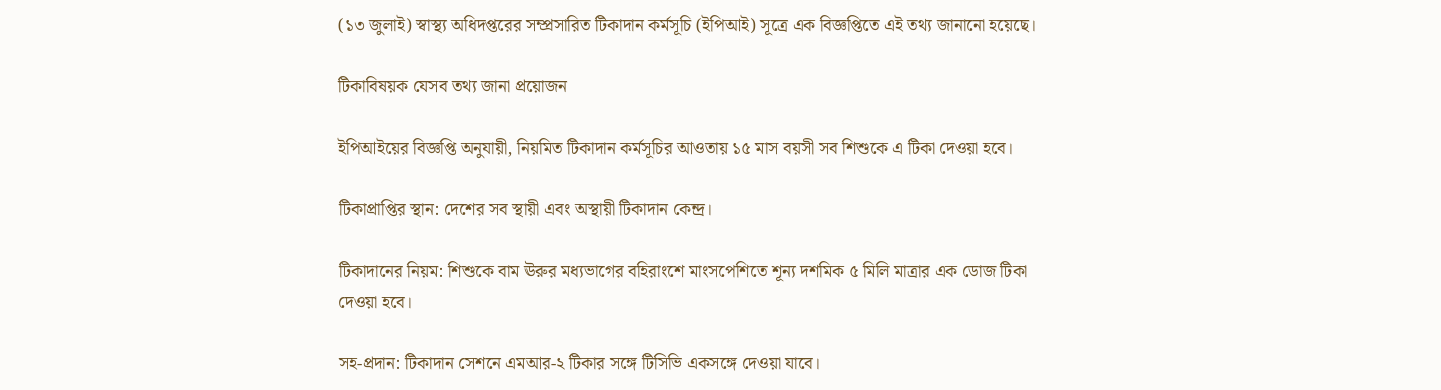(১৩ জুলাই) স্বাস্থ্য অধিদপ্তরের সম্প্রসারিত টিকাদান কর্মসূচি (ইপিআই) সূত্রে এক বিজ্ঞপ্তিতে এই তথ্য জানানো হয়েছে।

টিকাবিষয়ক যেসব তথ্য জানা প্রয়োজন

ইপিআইয়ের বিজ্ঞপ্তি অনুযায়ী, নিয়মিত টিকাদান কর্মসূচির আওতায় ১৫ মাস বয়সী সব শিশুকে এ টিকা দেওয়া হবে।

টিকাপ্রাপ্তির স্থান: দেশের সব স্থায়ী এবং অস্থায়ী টিকাদান কেন্দ্র।

টিকাদানের নিয়ম: শিশুকে বাম ঊরুর মধ্যভাগের বহিরাংশে মাংসপেশিতে শূন্য দশমিক ৫ মিলি মাত্রার এক ডোজ টিকা দেওয়া হবে।

সহ-প্রদান: টিকাদান সেশনে এমআর-২ টিকার সঙ্গে টিসিভি একসঙ্গে দেওয়া যাবে।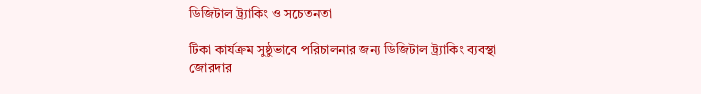ডিজিটাল ট্র্যাকিং ও সচেতনতা

টিকা কার্যক্রম সুষ্ঠুভাবে পরিচালনার জন্য ডিজিটাল ট্র্যাকিং ব্যবস্থা জোরদার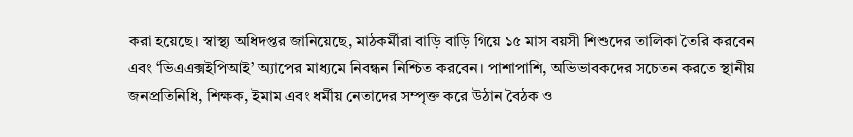করা হয়েছে। স্বাস্থ্য অধিদপ্তর জানিয়েছে, মাঠকর্মীরা বাড়ি বাড়ি গিয়ে ১৫ মাস বয়সী শিশুদের তালিকা তৈরি করবেন এবং ‘ভিএএক্সইপিআই’ অ্যাপের মাধ্যমে নিবন্ধন নিশ্চিত করবেন। পাশাপাশি, অভিভাবকদের সচেতন করতে স্থানীয় জনপ্রতিনিধি, শিক্ষক, ইমাম এবং ধর্মীয় নেতাদের সম্পৃক্ত করে উঠান বৈঠক ও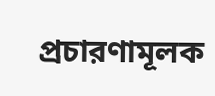প্রচারণামূলক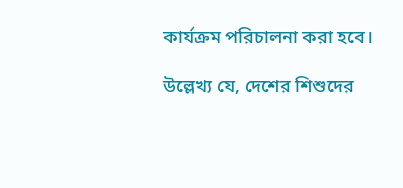কার্যক্রম পরিচালনা করা হবে।

উল্লেখ্য যে, দেশের শিশুদের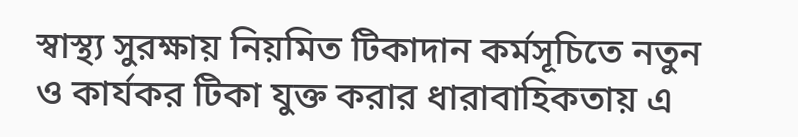স্বাস্থ্য সুরক্ষায় নিয়মিত টিকাদান কর্মসূচিতে নতুন ও কার্যকর টিকা যুক্ত করার ধারাবাহিকতায় এ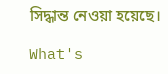সিদ্ধান্ত নেওয়া হয়েছে।

What's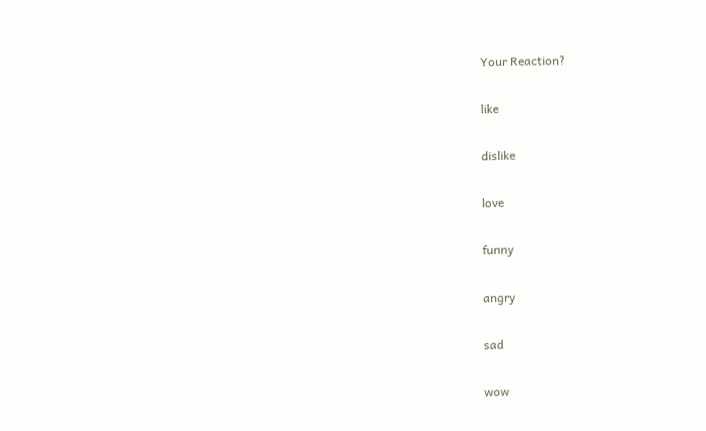Your Reaction?

like

dislike

love

funny

angry

sad

wow